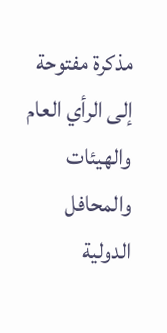مذكرة مفتوحة إلى الرأي العام والهيئات والمحافل الدولية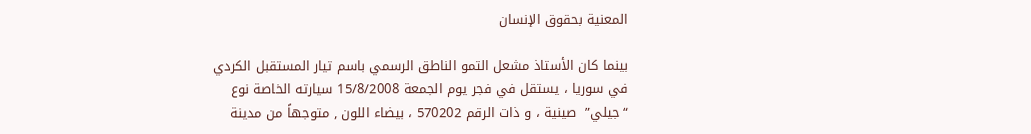المعنية بحقوق الإنسان

بينما كان الأستاذ مشعل التمو الناطق الرسمي باسم تيار المستقبل الكردي في سوريا ، يستقل في فجر يوم الجمعة 15/8/2008 سيارته الخاصة نوع “جيلي”  صينية ، و ذات الرقم 570202 ، بيضاء اللون , متوجهاً من مدينة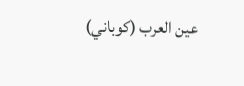عين العرب (كوباني)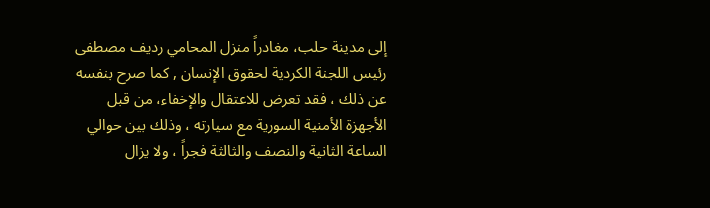إلى مدينة حلب، مغادراً منزل المحامي رديف مصطفى رئيس اللجنة الكردية لحقوق الإنسان , كما صرح بنفسه عن ذلك ، فقد تعرض للاعتقال والإخفاء، من قبل الأجهزة الأمنية السورية مع سيارته ، وذلك بين حوالي الساعة الثانية والنصف والثالثة فجراً ، ولا يزال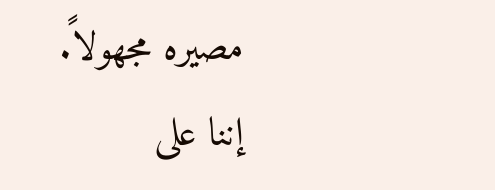مصيره مجهولاً.
إننا على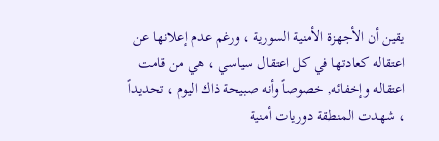يقين أن الأجهزة الأمنية السورية ، ورغم عدم إعلانها عن اعتقاله كعادتها في كل اعتقال سياسي ، هي من قامت اعتقاله وإخفائه, خصوصاً وأنه صبيحة ذاك اليوم ، تحديداً ، شهدت المنطقة دوريات أمنية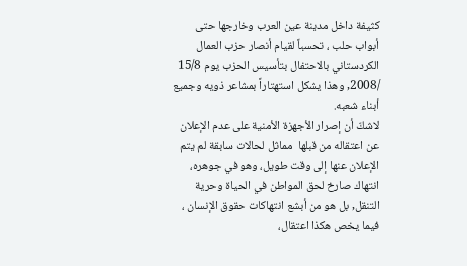كثيفة داخل مدينة عين العرب وخارجها حتى أبواب حلب ، تحسباً لقيام أنصار حزب العمال الكردستاني بالاحتفال بتأسيس الحزب يوم 15/8 /2008, وهذا يشكل استهتاراً بمشاعر ذويه وجميع أبناء شعبه.
لاشكّ أن إصرار الأجهزة الأمنية على عدم الإعلان عن اعتقاله من قبلها  مماثل لحالات سابقة لم يتم الإعلان عنها إلى وقت طويل، وهو في جوهره، انتهاك صارخ لحق المواطن في الحياة وحرية التنقل, بل هو من أبشع انتهاكات حقوق الإنسان ، فيما يخص هكذا اعتقال،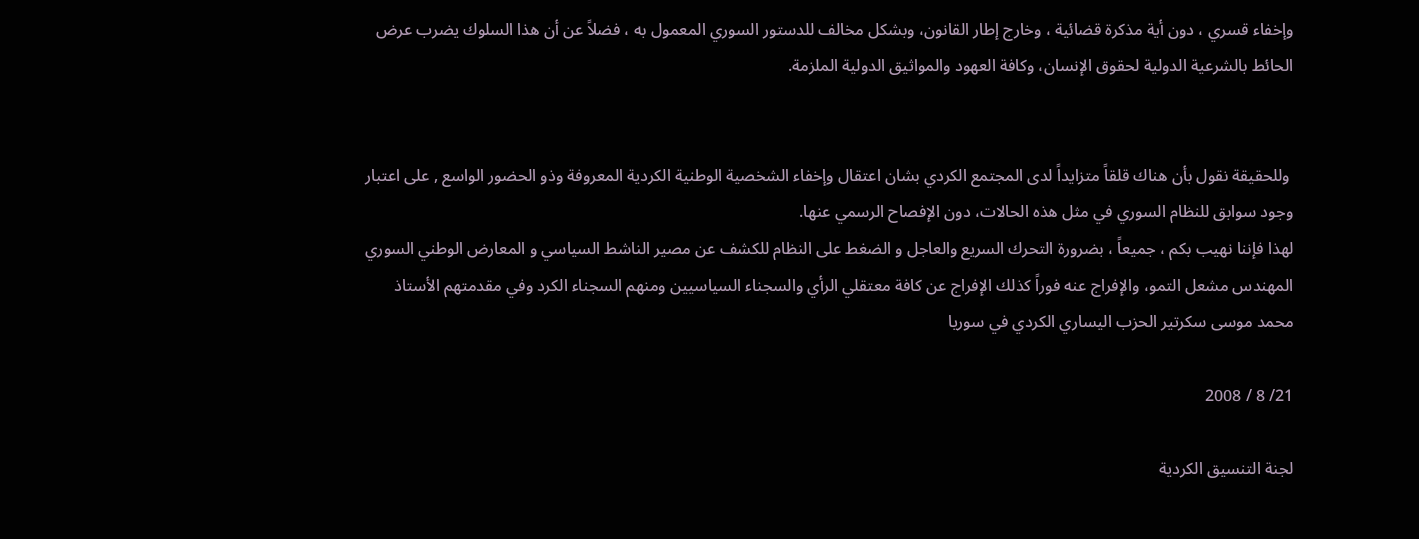وإخفاء قسري ، دون أية مذكرة قضائية ، وخارج إطار القانون، وبشكل مخالف للدستور السوري المعمول به ، فضلاً عن أن هذا السلوك يضرب عرض الحائط بالشرعية الدولية لحقوق الإنسان، وكافة العهود والمواثيق الدولية الملزمة.


 وللحقيقة نقول بأن هناك قلقاً متزايداً لدى المجتمع الكردي بشان اعتقال وإخفاء الشخصية الوطنية الكردية المعروفة وذو الحضور الواسع , على اعتبار وجود سوابق للنظام السوري في مثل هذه الحالات، دون الإفصاح الرسمي عنها.
لهذا فإننا نهيب بكم ، جميعاً ، بضرورة التحرك السريع والعاجل و الضغط على النظام للكشف عن مصير الناشط السياسي و المعارض الوطني السوري المهندس مشعل التمو، والإفراج عنه فوراً كذلك الإفراج عن كافة معتقلي الرأي والسجناء السياسيين ومنهم السجناء الكرد وفي مقدمتهم الأستاذ محمد موسى سكرتير الحزب اليساري الكردي في سوريا

21/ 8 / 2008

لجنة التنسيق الكردية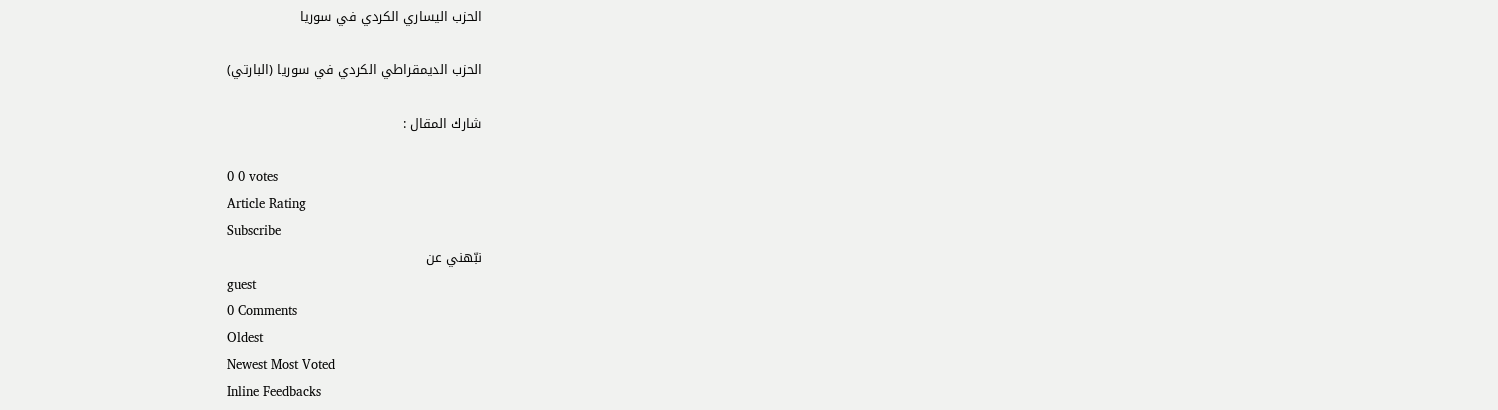الحزب اليساري الكردي في سوريا

الحزب الديمقراطي الكردي في سوريا (البارتي)

شارك المقال :

0 0 votes
Article Rating
Subscribe
نبّهني عن
guest
0 Comments
Oldest
Newest Most Voted
Inline Feedbacks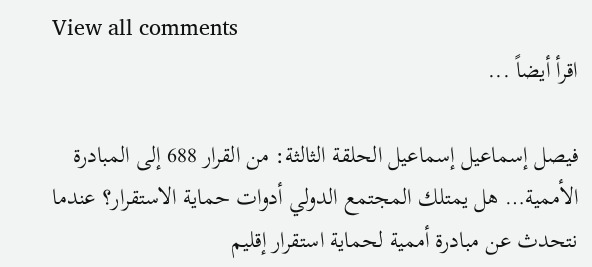View all comments
اقرأ أيضاً ...

فيصل إسماعيل إسماعيل الحلقة الثالثة: من القرار 688 إلى المبادرة الأممية… هل يمتلك المجتمع الدولي أدوات حماية الاستقرار؟ عندما نتحدث عن مبادرة أممية لحماية استقرار إقليم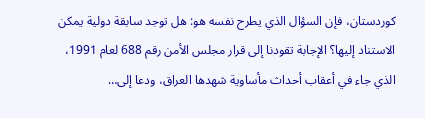كوردستان، فإن السؤال الذي يطرح نفسه هو: هل توجد سابقة دولية يمكن الاستناد إليها؟ الإجابة تقودنا إلى قرار مجلس الأمن رقم 688 لعام 1991، الذي جاء في أعقاب أحداث مأساوية شهدها العراق، ودعا إلى…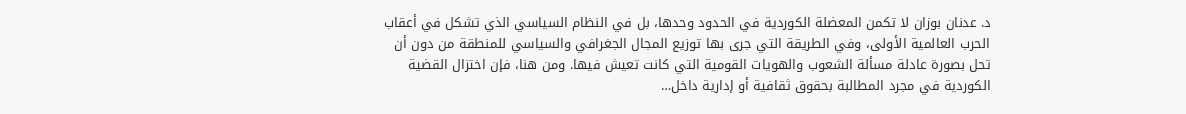د. عدنان بوزان لا تكمن المعضلة الكوردية في الحدود وحدها، بل في النظام السياسي الذي تشكل في أعقاب الحرب العالمية الأولى، وفي الطريقة التي جرى بها توزيع المجال الجغرافي والسياسي للمنطقة من دون أن تحل بصورة عادلة مسألة الشعوب والهويات القومية التي كانت تعيش فيها. ومن هنا، فإن اختزال القضية الكوردية في مجرد المطالبة بحقوق ثقافية أو إدارية داخل…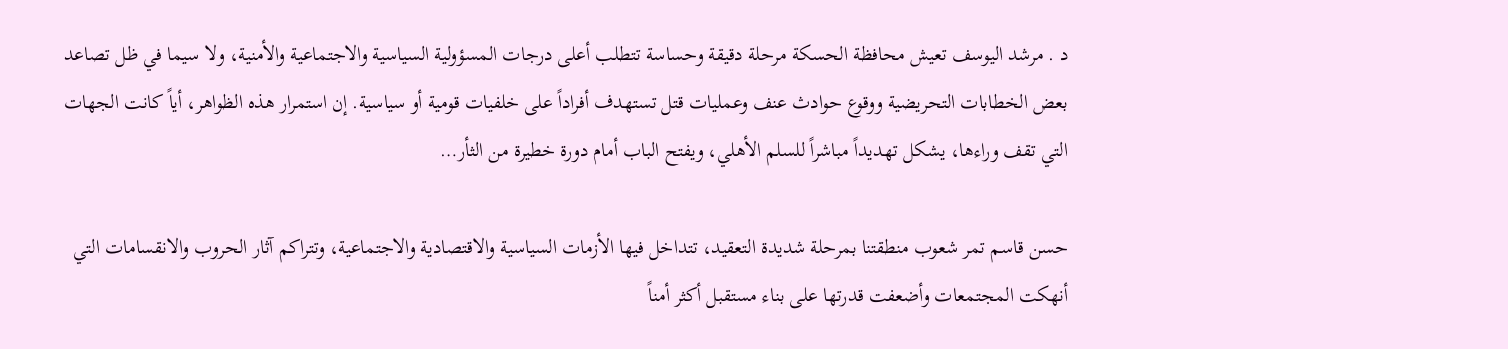د . مرشد اليوسف تعيش محافظة الحسكة مرحلة دقيقة وحساسة تتطلب أعلى درجات المسؤولية السياسية والاجتماعية والأمنية، ولا سيما في ظل تصاعد بعض الخطابات التحريضية ووقوع حوادث عنف وعمليات قتل تستهدف أفراداً على خلفيات قومية أو سياسية. إن استمرار هذه الظواهر، أياً كانت الجهات التي تقف وراءها، يشكل تهديداً مباشراً للسلم الأهلي، ويفتح الباب أمام دورة خطيرة من الثأر…

حسن قاسم تمر شعوب منطقتنا بمرحلة شديدة التعقيد، تتداخل فيها الأزمات السياسية والاقتصادية والاجتماعية، وتتراكم آثار الحروب والانقسامات التي أنهكت المجتمعات وأضعفت قدرتها على بناء مستقبل أكثر أمناً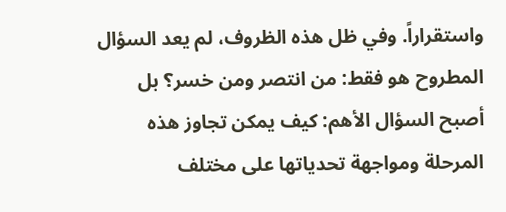واستقراراً. وفي ظل هذه الظروف، لم يعد السؤال المطروح هو فقط: من انتصر ومن خسر؟ بل أصبح السؤال الأهم: كيف يمكن تجاوز هذه المرحلة ومواجهة تحدياتها على مختلف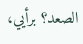الصعد؟ برأيي،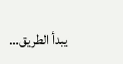يبدأ الطريق…